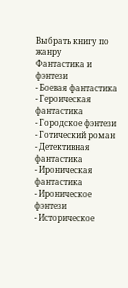Выбрать книгу по жанру
Фантастика и фэнтези
- Боевая фантастика
- Героическая фантастика
- Городское фэнтези
- Готический роман
- Детективная фантастика
- Ироническая фантастика
- Ироническое фэнтези
- Историческое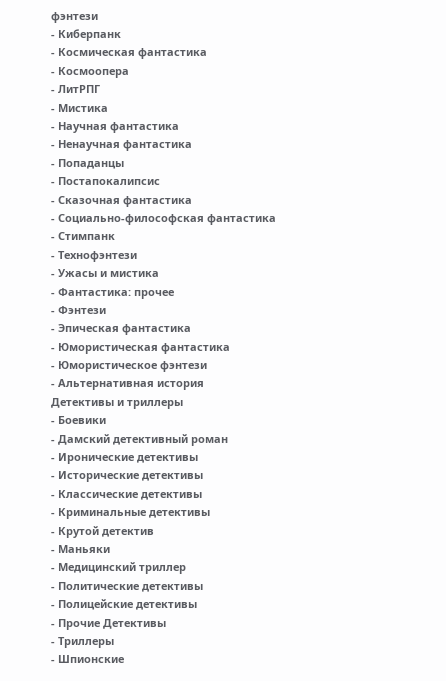фэнтези
- Киберпанк
- Космическая фантастика
- Космоопера
- ЛитРПГ
- Мистика
- Научная фантастика
- Ненаучная фантастика
- Попаданцы
- Постапокалипсис
- Сказочная фантастика
- Социально-философская фантастика
- Стимпанк
- Технофэнтези
- Ужасы и мистика
- Фантастика: прочее
- Фэнтези
- Эпическая фантастика
- Юмористическая фантастика
- Юмористическое фэнтези
- Альтернативная история
Детективы и триллеры
- Боевики
- Дамский детективный роман
- Иронические детективы
- Исторические детективы
- Классические детективы
- Криминальные детективы
- Крутой детектив
- Маньяки
- Медицинский триллер
- Политические детективы
- Полицейские детективы
- Прочие Детективы
- Триллеры
- Шпионские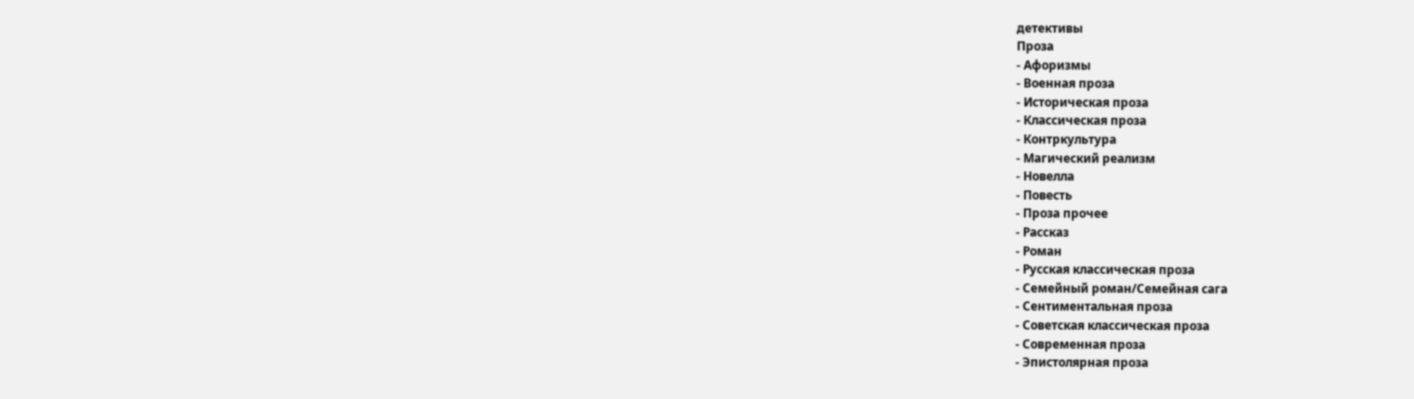детективы
Проза
- Афоризмы
- Военная проза
- Историческая проза
- Классическая проза
- Контркультура
- Магический реализм
- Новелла
- Повесть
- Проза прочее
- Рассказ
- Роман
- Русская классическая проза
- Семейный роман/Семейная сага
- Сентиментальная проза
- Советская классическая проза
- Современная проза
- Эпистолярная проза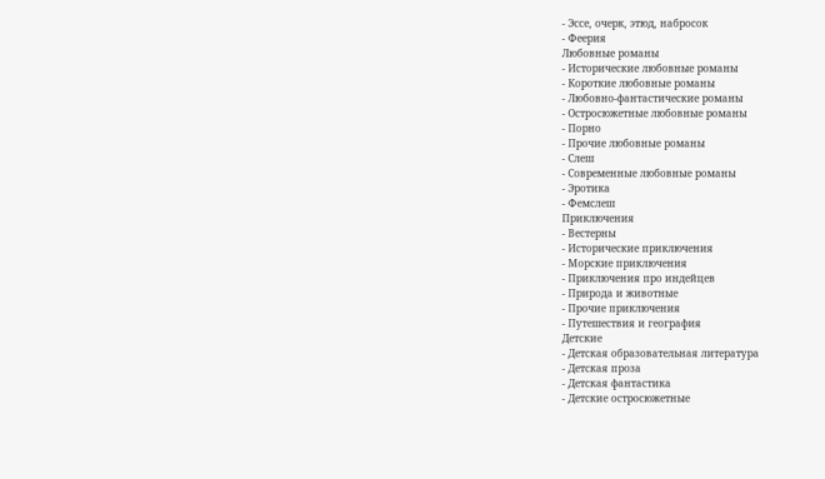- Эссе, очерк, этюд, набросок
- Феерия
Любовные романы
- Исторические любовные романы
- Короткие любовные романы
- Любовно-фантастические романы
- Остросюжетные любовные романы
- Порно
- Прочие любовные романы
- Слеш
- Современные любовные романы
- Эротика
- Фемслеш
Приключения
- Вестерны
- Исторические приключения
- Морские приключения
- Приключения про индейцев
- Природа и животные
- Прочие приключения
- Путешествия и география
Детские
- Детская образовательная литература
- Детская проза
- Детская фантастика
- Детские остросюжетные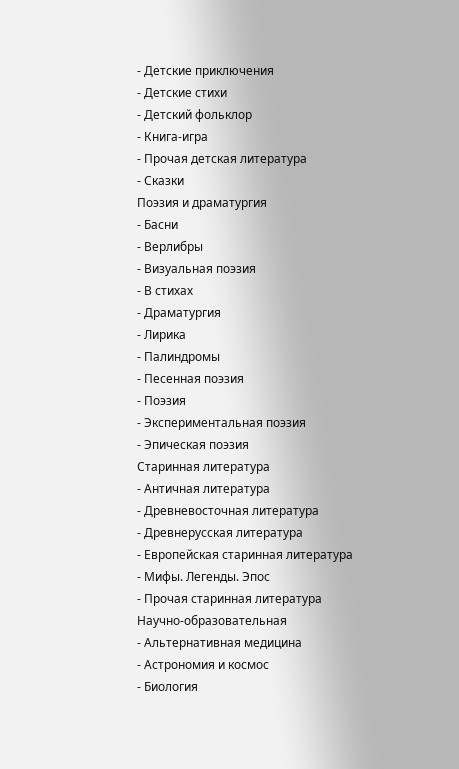- Детские приключения
- Детские стихи
- Детский фольклор
- Книга-игра
- Прочая детская литература
- Сказки
Поэзия и драматургия
- Басни
- Верлибры
- Визуальная поэзия
- В стихах
- Драматургия
- Лирика
- Палиндромы
- Песенная поэзия
- Поэзия
- Экспериментальная поэзия
- Эпическая поэзия
Старинная литература
- Античная литература
- Древневосточная литература
- Древнерусская литература
- Европейская старинная литература
- Мифы. Легенды. Эпос
- Прочая старинная литература
Научно-образовательная
- Альтернативная медицина
- Астрономия и космос
- Биология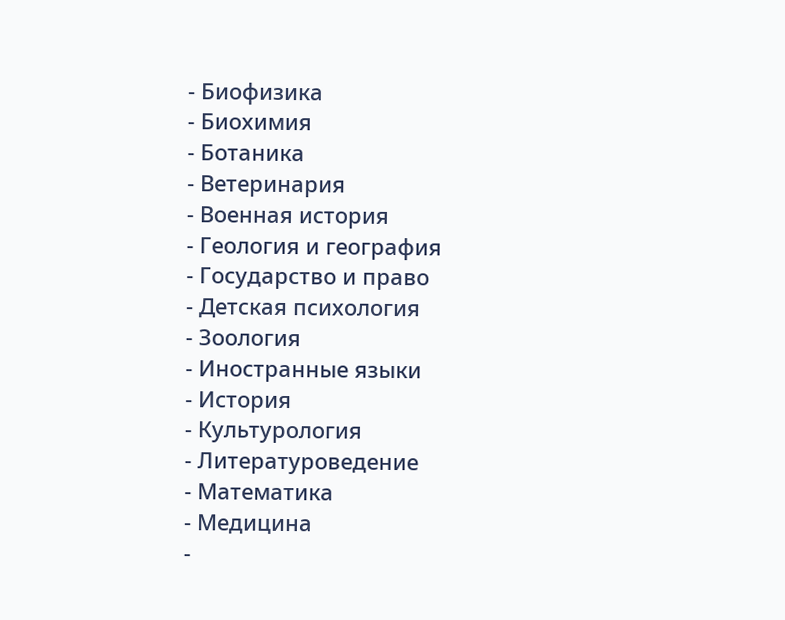- Биофизика
- Биохимия
- Ботаника
- Ветеринария
- Военная история
- Геология и география
- Государство и право
- Детская психология
- Зоология
- Иностранные языки
- История
- Культурология
- Литературоведение
- Математика
- Медицина
-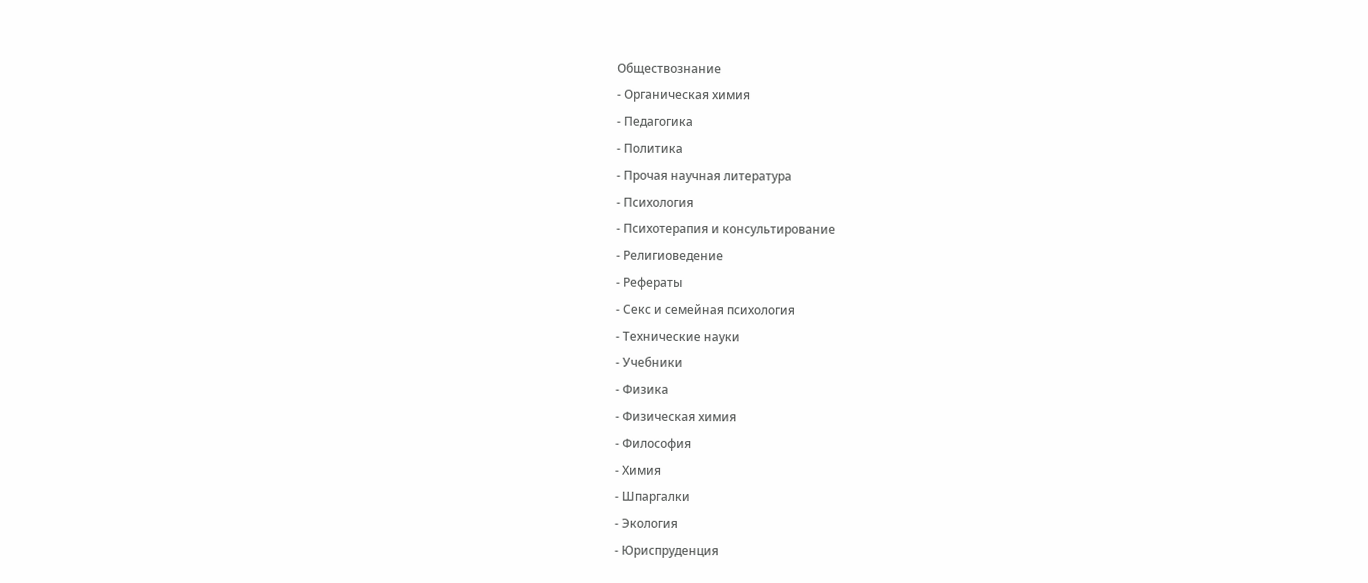Обществознание
- Органическая химия
- Педагогика
- Политика
- Прочая научная литература
- Психология
- Психотерапия и консультирование
- Религиоведение
- Рефераты
- Секс и семейная психология
- Технические науки
- Учебники
- Физика
- Физическая химия
- Философия
- Химия
- Шпаргалки
- Экология
- Юриспруденция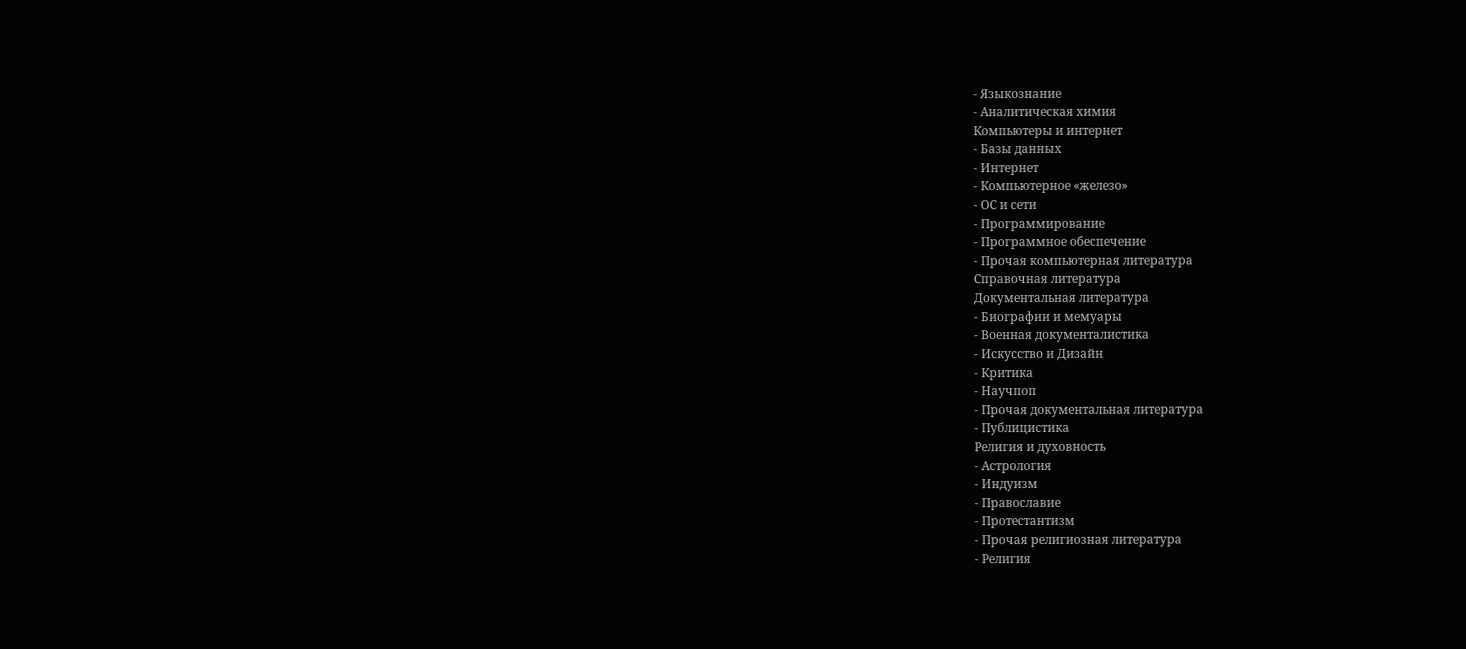- Языкознание
- Аналитическая химия
Компьютеры и интернет
- Базы данных
- Интернет
- Компьютерное «железо»
- ОС и сети
- Программирование
- Программное обеспечение
- Прочая компьютерная литература
Справочная литература
Документальная литература
- Биографии и мемуары
- Военная документалистика
- Искусство и Дизайн
- Критика
- Научпоп
- Прочая документальная литература
- Публицистика
Религия и духовность
- Астрология
- Индуизм
- Православие
- Протестантизм
- Прочая религиозная литература
- Религия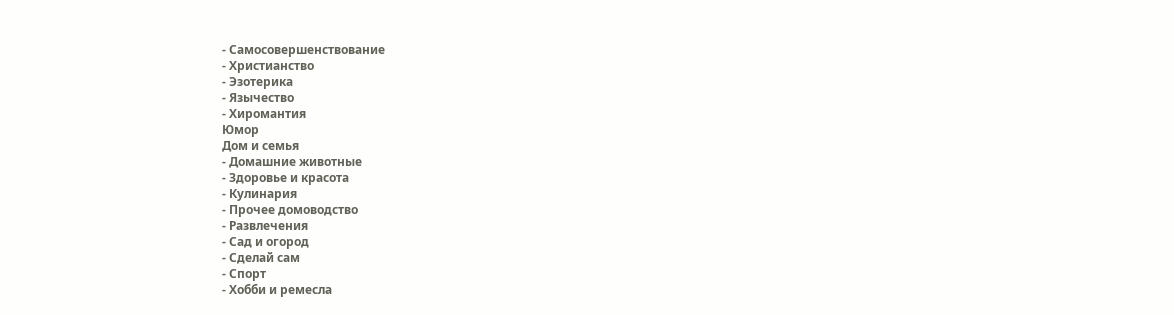- Самосовершенствование
- Христианство
- Эзотерика
- Язычество
- Хиромантия
Юмор
Дом и семья
- Домашние животные
- Здоровье и красота
- Кулинария
- Прочее домоводство
- Развлечения
- Сад и огород
- Сделай сам
- Спорт
- Хобби и ремесла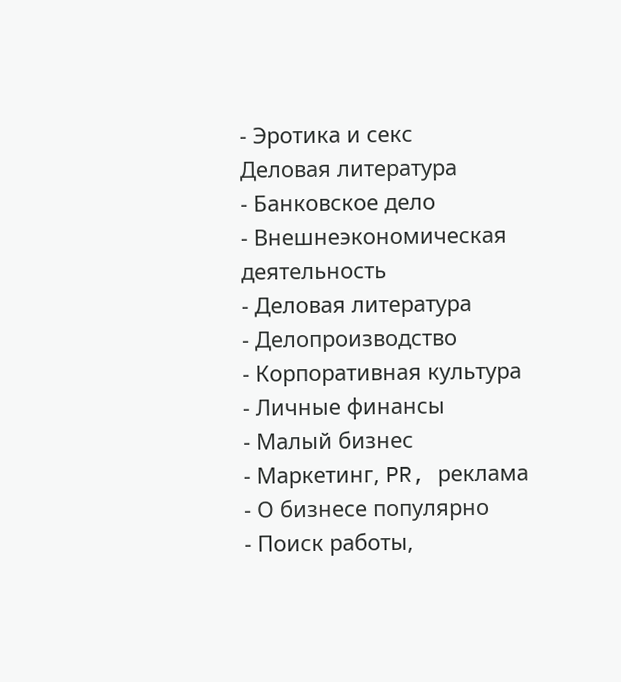- Эротика и секс
Деловая литература
- Банковское дело
- Внешнеэкономическая деятельность
- Деловая литература
- Делопроизводство
- Корпоративная культура
- Личные финансы
- Малый бизнес
- Маркетинг, PR, реклама
- О бизнесе популярно
- Поиск работы,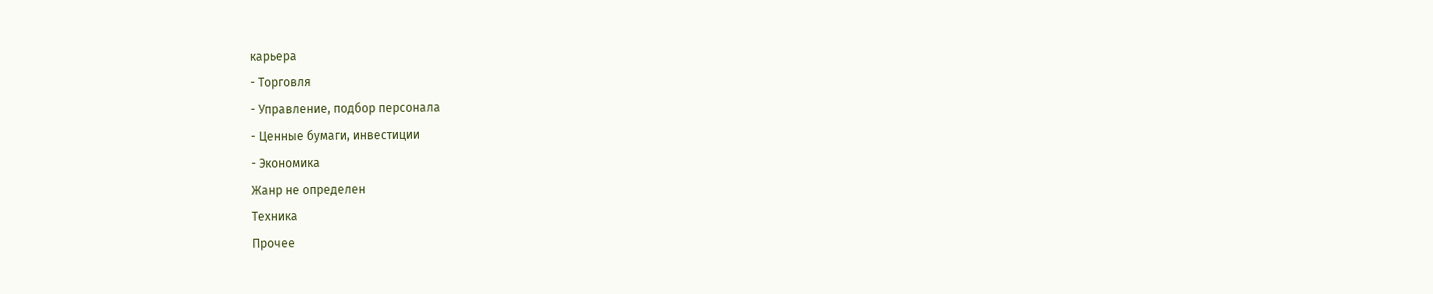карьера
- Торговля
- Управление, подбор персонала
- Ценные бумаги, инвестиции
- Экономика
Жанр не определен
Техника
Прочее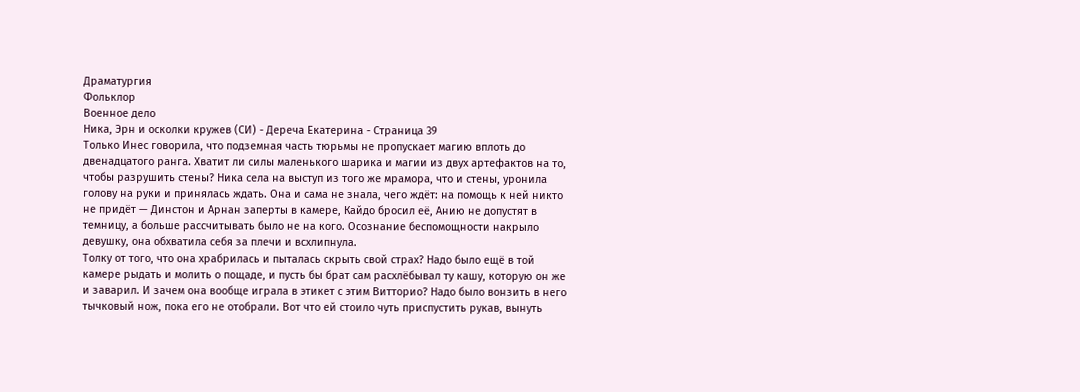Драматургия
Фольклор
Военное дело
Ника, Эрн и осколки кружев (СИ) - Дереча Екатерина - Страница 39
Только Инес говорила, что подземная часть тюрьмы не пропускает магию вплоть до двенадцатого ранга. Хватит ли силы маленького шарика и магии из двух артефактов на то, чтобы разрушить стены? Ника села на выступ из того же мрамора, что и стены, уронила голову на руки и принялась ждать. Она и сама не знала, чего ждёт: на помощь к ней никто не придёт — Динстон и Арнан заперты в камере, Кайдо бросил её, Анию не допустят в темницу, а больше рассчитывать было не на кого. Осознание беспомощности накрыло девушку, она обхватила себя за плечи и всхлипнула.
Толку от того, что она храбрилась и пыталась скрыть свой страх? Надо было ещё в той камере рыдать и молить о пощаде, и пусть бы брат сам расхлёбывал ту кашу, которую он же и заварил. И зачем она вообще играла в этикет с этим Витторио? Надо было вонзить в него тычковый нож, пока его не отобрали. Вот что ей стоило чуть приспустить рукав, вынуть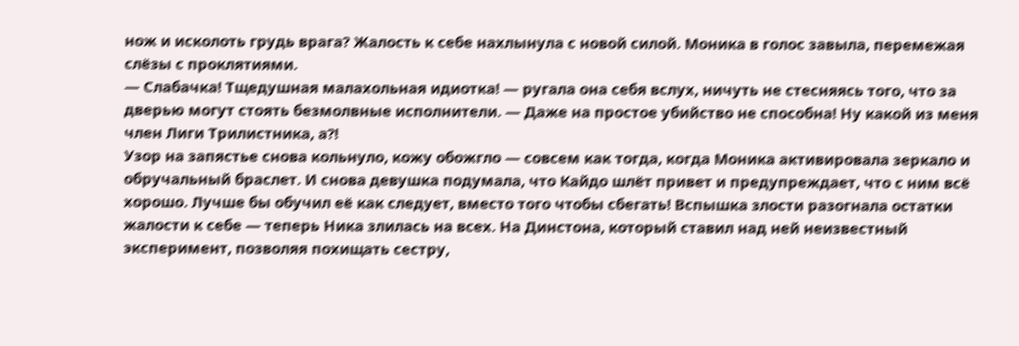нож и исколоть грудь врага? Жалость к себе нахлынула с новой силой. Моника в голос завыла, перемежая слёзы с проклятиями.
— Слабачка! Тщедушная малахольная идиотка! — ругала она себя вслух, ничуть не стесняясь того, что за дверью могут стоять безмолвные исполнители. — Даже на простое убийство не способна! Ну какой из меня член Лиги Трилистника, а⁈
Узор на запястье снова кольнуло, кожу обожгло — совсем как тогда, когда Моника активировала зеркало и обручальный браслет. И снова девушка подумала, что Кайдо шлёт привет и предупреждает, что с ним всё хорошо. Лучше бы обучил её как следует, вместо того чтобы сбегать! Вспышка злости разогнала остатки жалости к себе — теперь Ника злилась на всех. На Динстона, который ставил над ней неизвестный эксперимент, позволяя похищать сестру,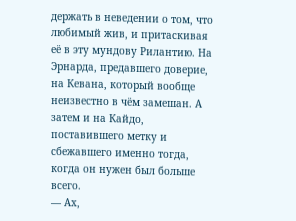держать в неведении о том, что любимый жив, и притаскивая её в эту мундову Рилантию. На Эрнарда, предавшего доверие, на Кевана, который вообще неизвестно в чём замешан. А затем и на Кайдо, поставившего метку и сбежавшего именно тогда, когда он нужен был больше всего.
— Ах,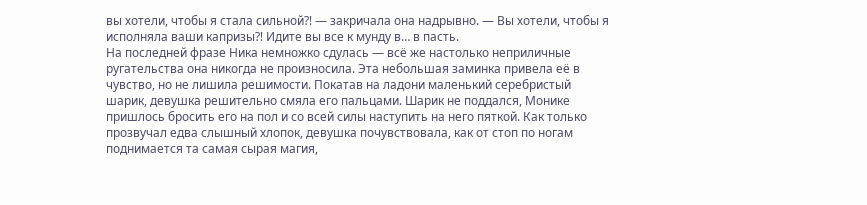вы хотели, чтобы я стала сильной⁈ — закричала она надрывно. — Вы хотели, чтобы я исполняла ваши капризы⁈ Идите вы все к мунду в… в пасть.
На последней фразе Ника немножко сдулась — всё же настолько неприличные ругательства она никогда не произносила. Эта небольшая заминка привела её в чувство, но не лишила решимости. Покатав на ладони маленький серебристый шарик, девушка решительно смяла его пальцами. Шарик не поддался, Монике пришлось бросить его на пол и со всей силы наступить на него пяткой. Как только прозвучал едва слышный хлопок, девушка почувствовала, как от стоп по ногам поднимается та самая сырая магия,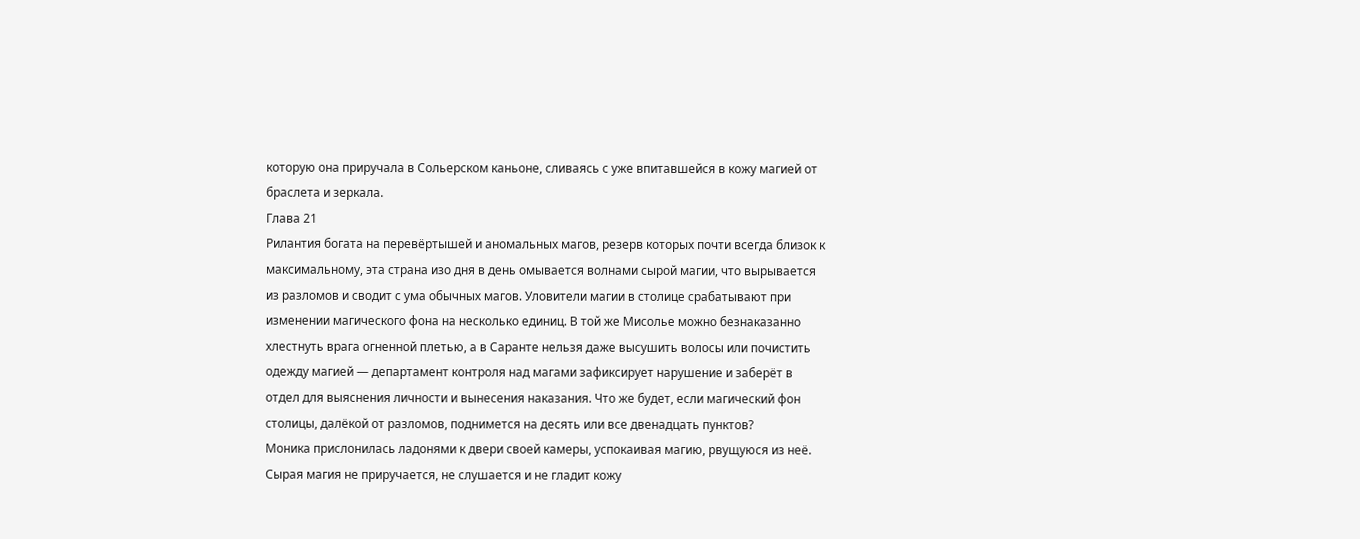которую она приручала в Сольерском каньоне, сливаясь с уже впитавшейся в кожу магией от браслета и зеркала.
Глава 21
Рилантия богата на перевёртышей и аномальных магов, резерв которых почти всегда близок к максимальному, эта страна изо дня в день омывается волнами сырой магии, что вырывается из разломов и сводит с ума обычных магов. Уловители магии в столице срабатывают при изменении магического фона на несколько единиц. В той же Мисолье можно безнаказанно хлестнуть врага огненной плетью, а в Саранте нельзя даже высушить волосы или почистить одежду магией — департамент контроля над магами зафиксирует нарушение и заберёт в отдел для выяснения личности и вынесения наказания. Что же будет, если магический фон столицы, далёкой от разломов, поднимется на десять или все двенадцать пунктов?
Моника прислонилась ладонями к двери своей камеры, успокаивая магию, рвущуюся из неё. Сырая магия не приручается, не слушается и не гладит кожу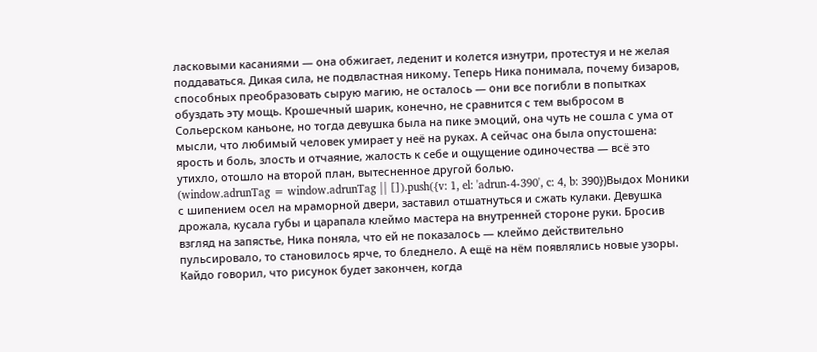ласковыми касаниями — она обжигает, леденит и колется изнутри, протестуя и не желая поддаваться. Дикая сила, не подвластная никому. Теперь Ника понимала, почему бизаров, способных преобразовать сырую магию, не осталось — они все погибли в попытках обуздать эту мощь. Крошечный шарик, конечно, не сравнится с тем выбросом в Сольерском каньоне, но тогда девушка была на пике эмоций, она чуть не сошла с ума от мысли, что любимый человек умирает у неё на руках. А сейчас она была опустошена: ярость и боль, злость и отчаяние, жалость к себе и ощущение одиночества — всё это утихло, отошло на второй план, вытесненное другой болью.
(window.adrunTag = window.adrunTag || []).push({v: 1, el: 'adrun-4-390', c: 4, b: 390})Выдох Моники с шипением осел на мраморной двери, заставил отшатнуться и сжать кулаки. Девушка дрожала, кусала губы и царапала клеймо мастера на внутренней стороне руки. Бросив взгляд на запястье, Ника поняла, что ей не показалось — клеймо действительно пульсировало, то становилось ярче, то бледнело. А ещё на нём появлялись новые узоры. Кайдо говорил, что рисунок будет закончен, когда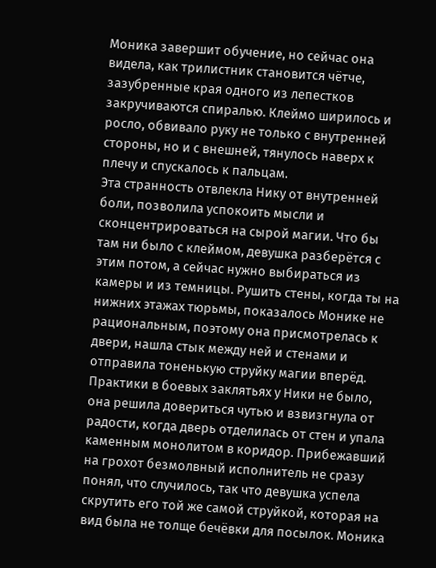Моника завершит обучение, но сейчас она видела, как трилистник становится чётче, зазубренные края одного из лепестков закручиваются спиралью. Клеймо ширилось и росло, обвивало руку не только с внутренней стороны, но и с внешней, тянулось наверх к плечу и спускалось к пальцам.
Эта странность отвлекла Нику от внутренней боли, позволила успокоить мысли и сконцентрироваться на сырой магии. Что бы там ни было с клеймом, девушка разберётся с этим потом, а сейчас нужно выбираться из камеры и из темницы. Рушить стены, когда ты на нижних этажах тюрьмы, показалось Монике не рациональным, поэтому она присмотрелась к двери, нашла стык между ней и стенами и отправила тоненькую струйку магии вперёд.
Практики в боевых заклятьях у Ники не было, она решила довериться чутью и взвизгнула от радости, когда дверь отделилась от стен и упала каменным монолитом в коридор. Прибежавший на грохот безмолвный исполнитель не сразу понял, что случилось, так что девушка успела скрутить его той же самой струйкой, которая на вид была не толще бечёвки для посылок. Моника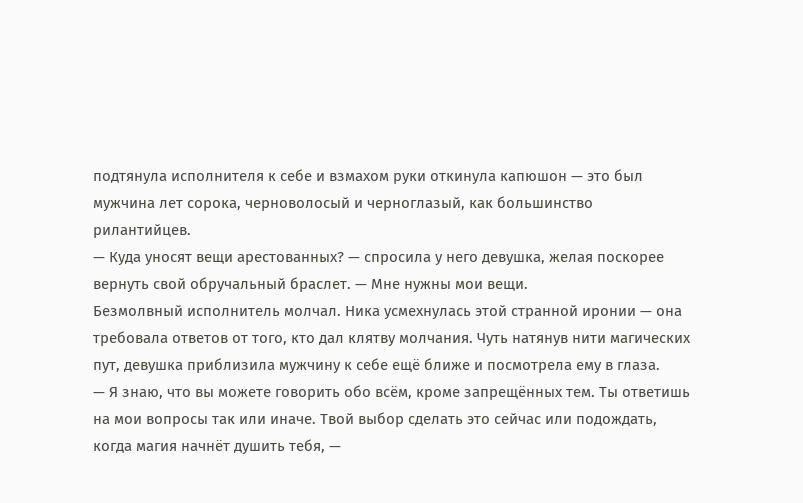подтянула исполнителя к себе и взмахом руки откинула капюшон — это был мужчина лет сорока, черноволосый и черноглазый, как большинство рилантийцев.
— Куда уносят вещи арестованных? — спросила у него девушка, желая поскорее вернуть свой обручальный браслет. — Мне нужны мои вещи.
Безмолвный исполнитель молчал. Ника усмехнулась этой странной иронии — она требовала ответов от того, кто дал клятву молчания. Чуть натянув нити магических пут, девушка приблизила мужчину к себе ещё ближе и посмотрела ему в глаза.
— Я знаю, что вы можете говорить обо всём, кроме запрещённых тем. Ты ответишь на мои вопросы так или иначе. Твой выбор сделать это сейчас или подождать, когда магия начнёт душить тебя, —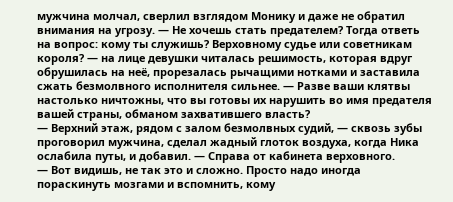мужчина молчал, сверлил взглядом Монику и даже не обратил внимания на угрозу. — Не хочешь стать предателем? Тогда ответь на вопрос: кому ты служишь? Верховному судье или советникам короля? — на лице девушки читалась решимость, которая вдруг обрушилась на неё, прорезалась рычащими нотками и заставила сжать безмолвного исполнителя сильнее. — Разве ваши клятвы настолько ничтожны, что вы готовы их нарушить во имя предателя вашей страны, обманом захватившего власть?
— Верхний этаж, рядом с залом безмолвных судий, — сквозь зубы проговорил мужчина, сделал жадный глоток воздуха, когда Ника ослабила путы, и добавил. — Справа от кабинета верховного.
— Вот видишь, не так это и сложно. Просто надо иногда пораскинуть мозгами и вспомнить, кому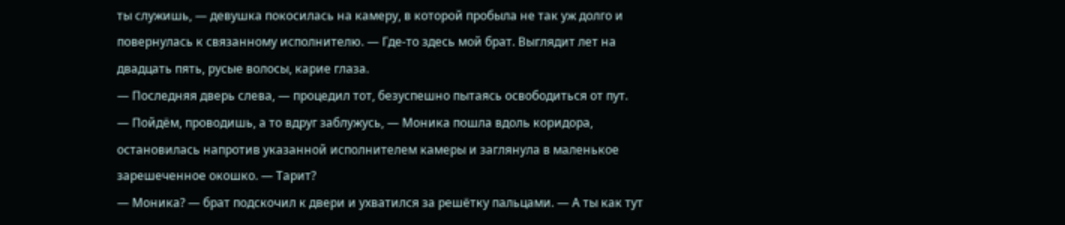ты служишь, — девушка покосилась на камеру, в которой пробыла не так уж долго и повернулась к связанному исполнителю. — Где-то здесь мой брат. Выглядит лет на двадцать пять, русые волосы, карие глаза.
— Последняя дверь слева, — процедил тот, безуспешно пытаясь освободиться от пут.
— Пойдём, проводишь, а то вдруг заблужусь, — Моника пошла вдоль коридора, остановилась напротив указанной исполнителем камеры и заглянула в маленькое зарешеченное окошко. — Тарит?
— Моника? — брат подскочил к двери и ухватился за решётку пальцами. — А ты как тут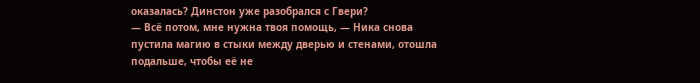оказалась? Динстон уже разобрался с Гвери?
— Всё потом, мне нужна твоя помощь, — Ника снова пустила магию в стыки между дверью и стенами, отошла подальше, чтобы её не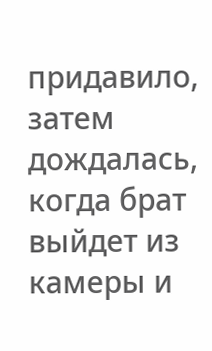придавило, затем дождалась, когда брат выйдет из камеры и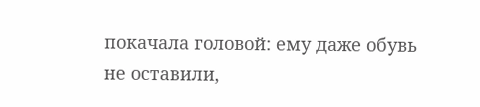покачала головой: ему даже обувь не оставили,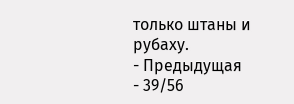только штаны и рубаху.
- Предыдущая
- 39/56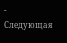- Следующая